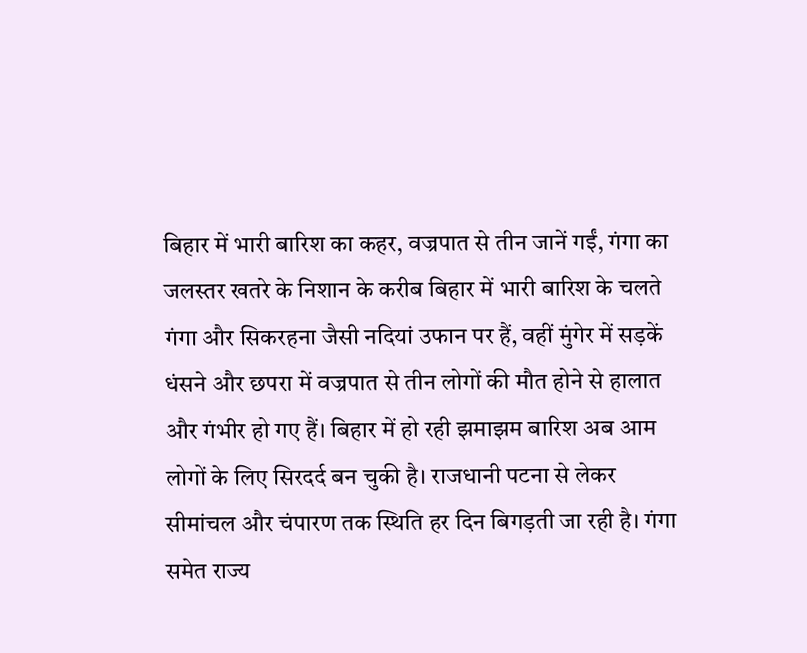बिहार में भारी बारिश का कहर, वज्रपात से तीन जानें गईं, गंगा का जलस्तर खतरे के निशान के करीब बिहार में भारी बारिश के चलते गंगा और सिकरहना जैसी नदियां उफान पर हैं, वहीं मुंगेर में सड़कें धंसने और छपरा में वज्रपात से तीन लोगों की मौत होने से हालात और गंभीर हो गए हैं। बिहार में हो रही झमाझम बारिश अब आम लोगों के लिए सिरदर्द बन चुकी है। राजधानी पटना से लेकर सीमांचल और चंपारण तक स्थिति हर दिन बिगड़ती जा रही है। गंगा समेत राज्य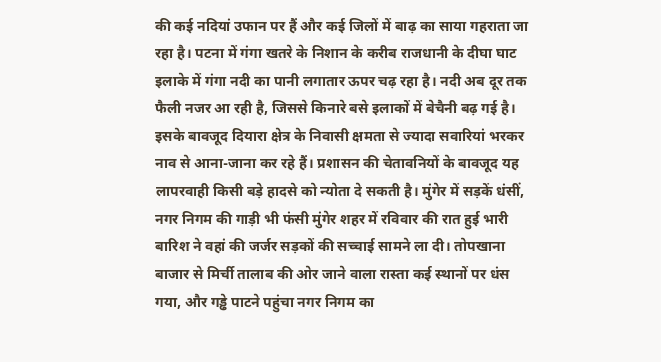की कई नदियां उफान पर हैं और कई जिलों में बाढ़ का साया गहराता जा रहा है। पटना में गंगा खतरे के निशान के करीब राजधानी के दीघा घाट इलाके में गंगा नदी का पानी लगातार ऊपर चढ़ रहा है। नदी अब दूर तक फैली नजर आ रही है, जिससे किनारे बसे इलाकों में बेचैनी बढ़ गई है। इसके बावजूद दियारा क्षेत्र के निवासी क्षमता से ज्यादा सवारियां भरकर नाव से आना-जाना कर रहे हैं। प्रशासन की चेतावनियों के बावजूद यह लापरवाही किसी बड़े हादसे को न्योता दे सकती है। मुंगेर में सड़कें धंसीं, नगर निगम की गाड़ी भी फंसी मुंगेर शहर में रविवार की रात हुई भारी बारिश ने वहां की जर्जर सड़कों की सच्चाई सामने ला दी। तोपखाना बाजार से मिर्ची तालाब की ओर जाने वाला रास्ता कई स्थानों पर धंस गया, और गड्ढे पाटने पहुंचा नगर निगम का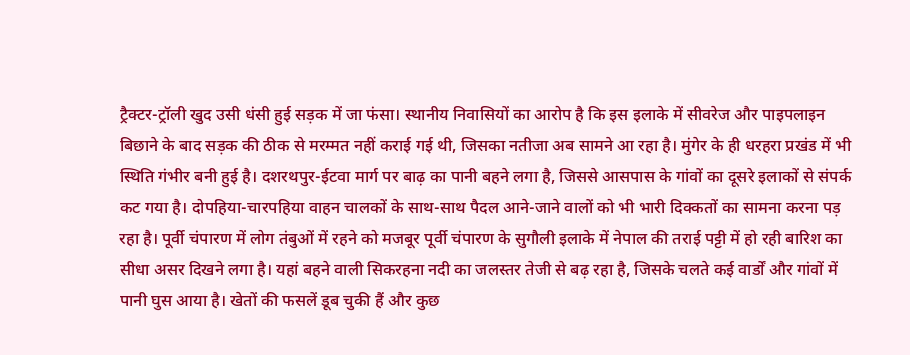ट्रैक्टर-ट्रॉली खुद उसी धंसी हुई सड़क में जा फंसा। स्थानीय निवासियों का आरोप है कि इस इलाके में सीवरेज और पाइपलाइन बिछाने के बाद सड़क की ठीक से मरम्मत नहीं कराई गई थी, जिसका नतीजा अब सामने आ रहा है। मुंगेर के ही धरहरा प्रखंड में भी स्थिति गंभीर बनी हुई है। दशरथपुर-ईटवा मार्ग पर बाढ़ का पानी बहने लगा है, जिससे आसपास के गांवों का दूसरे इलाकों से संपर्क कट गया है। दोपहिया-चारपहिया वाहन चालकों के साथ-साथ पैदल आने-जाने वालों को भी भारी दिक्कतों का सामना करना पड़ रहा है। पूर्वी चंपारण में लोग तंबुओं में रहने को मजबूर पूर्वी चंपारण के सुगौली इलाके में नेपाल की तराई पट्टी में हो रही बारिश का सीधा असर दिखने लगा है। यहां बहने वाली सिकरहना नदी का जलस्तर तेजी से बढ़ रहा है, जिसके चलते कई वार्डों और गांवों में पानी घुस आया है। खेतों की फसलें डूब चुकी हैं और कुछ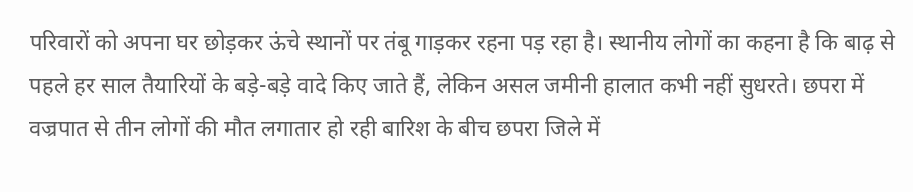परिवारों को अपना घर छोड़कर ऊंचे स्थानों पर तंबू गाड़कर रहना पड़ रहा है। स्थानीय लोगों का कहना है कि बाढ़ से पहले हर साल तैयारियों के बड़े-बड़े वादे किए जाते हैं, लेकिन असल जमीनी हालात कभी नहीं सुधरते। छपरा में वज्रपात से तीन लोगों की मौत लगातार हो रही बारिश के बीच छपरा जिले में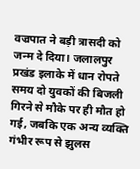वज्रपात ने बड़ी त्रासदी को जन्म दे दिया। जलालपुर प्रखंड इलाके में धान रोपते समय दो युवकों की बिजली गिरने से मौके पर ही मौत हो गई, जबकि एक अन्य व्यक्ति गंभीर रूप से झुलस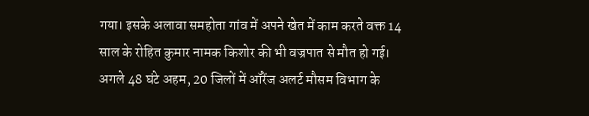गया। इसके अलावा समहोता गांव में अपने खेत में काम करते वक्त 14 साल के रोहित कुमार नामक किशोर की भी वज्रपात से मौत हो गई। अगले 48 घंटे अहम, 20 जिलों में ऑरेंज अलर्ट मौसम विभाग के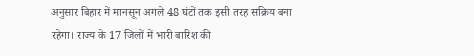अनुसार बिहार में मानसून अगले 48 घंटों तक इसी तरह सक्रिय बना रहेगा। राज्य के 17 जिलों में भारी बारिश की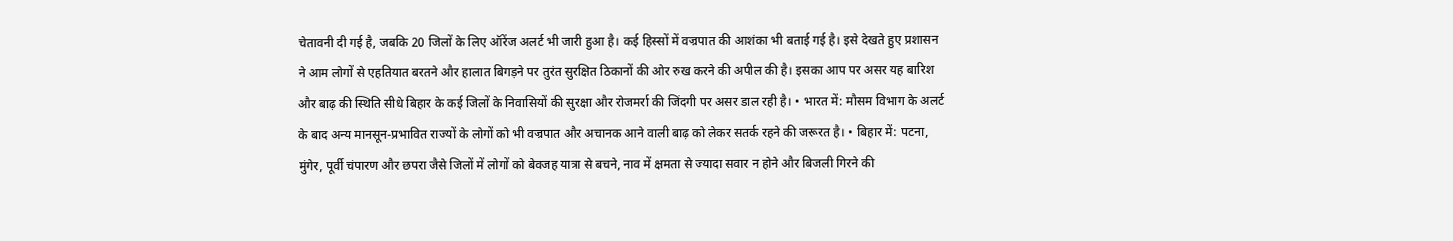चेतावनी दी गई है, जबकि 20 जिलों के लिए ऑरेंज अलर्ट भी जारी हुआ है। कई हिस्सों में वज्रपात की आशंका भी बताई गई है। इसे देखते हुए प्रशासन ने आम लोगों से एहतियात बरतने और हालात बिगड़ने पर तुरंत सुरक्षित ठिकानों की ओर रुख करने की अपील की है। इसका आप पर असर यह बारिश और बाढ़ की स्थिति सीधे बिहार के कई जिलों के निवासियों की सुरक्षा और रोजमर्रा की जिंदगी पर असर डाल रही है। • भारत में: मौसम विभाग के अलर्ट के बाद अन्य मानसून-प्रभावित राज्यों के लोगों को भी वज्रपात और अचानक आने वाली बाढ़ को लेकर सतर्क रहने की जरूरत है। • बिहार में: पटना, मुंगेर, पूर्वी चंपारण और छपरा जैसे जिलों में लोगों को बेवजह यात्रा से बचने, नाव में क्षमता से ज्यादा सवार न होने और बिजली गिरने की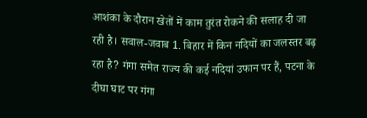आशंका के दौरान खेतों में काम तुरंत रोकने की सलाह दी जा रही है। सवाल-जवाब 1. बिहार में किन नदियों का जलस्तर बढ़ रहा है? गंगा समेत राज्य की कई नदियां उफान पर हैं, पटना के दीघा घाट पर गंगा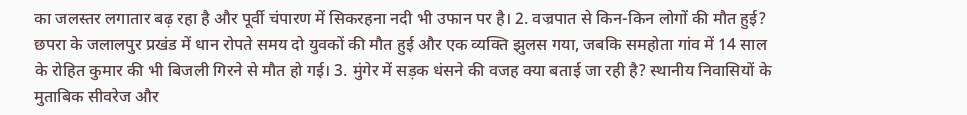का जलस्तर लगातार बढ़ रहा है और पूर्वी चंपारण में सिकरहना नदी भी उफान पर है। 2. वज्रपात से किन-किन लोगों की मौत हुई? छपरा के जलालपुर प्रखंड में धान रोपते समय दो युवकों की मौत हुई और एक व्यक्ति झुलस गया, जबकि समहोता गांव में 14 साल के रोहित कुमार की भी बिजली गिरने से मौत हो गई। 3. मुंगेर में सड़क धंसने की वजह क्या बताई जा रही है? स्थानीय निवासियों के मुताबिक सीवरेज और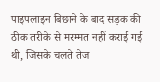पाइपलाइन बिछाने के बाद सड़क की ठीक तरीके से मरम्मत नहीं कराई गई थी, जिसके चलते तेज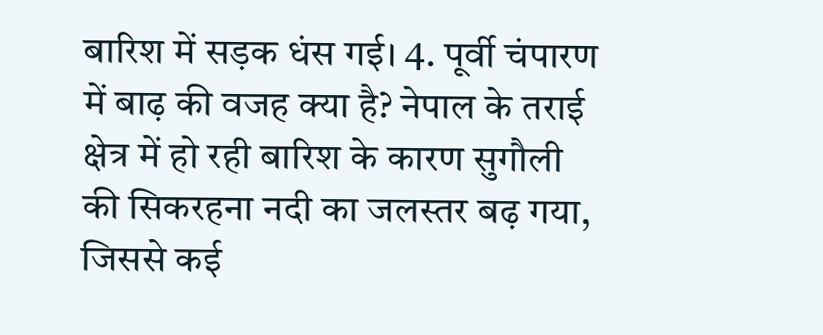बारिश में सड़क धंस गई। 4. पूर्वी चंपारण में बाढ़ की वजह क्या है? नेपाल के तराई क्षेत्र में हो रही बारिश के कारण सुगौली की सिकरहना नदी का जलस्तर बढ़ गया, जिससे कई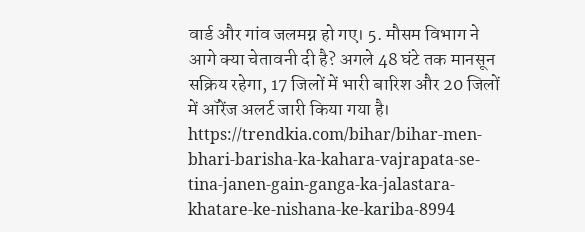वार्ड और गांव जलमग्न हो गए। 5. मौसम विभाग ने आगे क्या चेतावनी दी है? अगले 48 घंटे तक मानसून सक्रिय रहेगा, 17 जिलों में भारी बारिश और 20 जिलों में ऑरेंज अलर्ट जारी किया गया है। https://trendkia.com/bihar/bihar-men-bhari-barisha-ka-kahara-vajrapata-se-tina-janen-gain-ganga-ka-jalastara-khatare-ke-nishana-ke-kariba-8994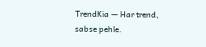TrendKia — Har trend, sabse pehle.